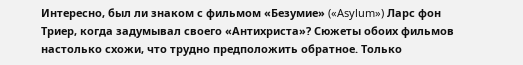Интересно, был ли знаком с фильмом «Безумие» («Asylum») Ларс фон Триер, когда задумывал своего «Антихриста»? Сюжеты обоих фильмов настолько схожи, что трудно предположить обратное. Только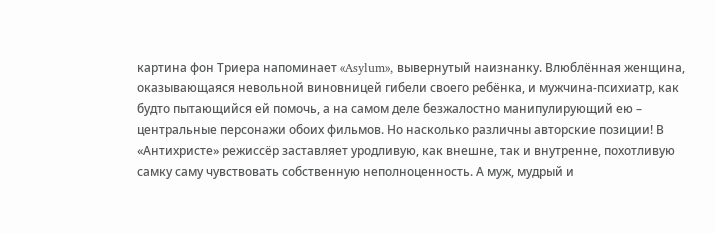картина фон Триера напоминает «Asylum», вывернутый наизнанку. Влюблённая женщина, оказывающаяся невольной виновницей гибели своего ребёнка, и мужчина-психиатр, как будто пытающийся ей помочь, а на самом деле безжалостно манипулирующий ею – центральные персонажи обоих фильмов. Но насколько различны авторские позиции! В «Антихристе» режиссёр заставляет уродливую, как внешне, так и внутренне, похотливую самку саму чувствовать собственную неполноценность. А муж, мудрый и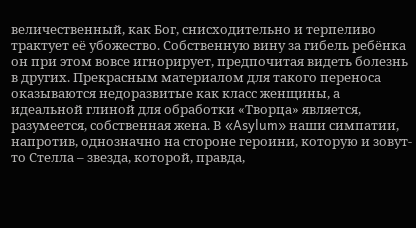величественный, как Бог, снисходительно и терпеливо трактует её убожество. Собственную вину за гибель ребёнка он при этом вовсе игнорирует, предпочитая видеть болезнь в других. Прекрасным материалом для такого переноса оказываются недоразвитые как класс женщины, а идеальной глиной для обработки «Творца» является, разумеется, собственная жена. В «Asylum» наши симпатии, напротив, однозначно на стороне героини, которую и зовут-то Стелла – звезда, которой, правда,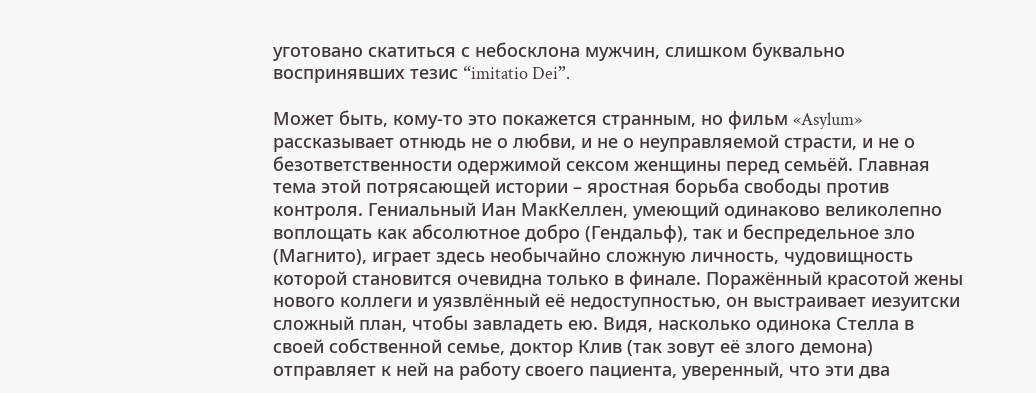уготовано скатиться с небосклона мужчин, слишком буквально воспринявших тезис “imitatio Dei”.

Может быть, кому-то это покажется странным, но фильм «Asylum» рассказывает отнюдь не о любви, и не о неуправляемой страсти, и не о безответственности одержимой сексом женщины перед семьёй. Главная тема этой потрясающей истории – яростная борьба свободы против контроля. Гениальный Иан МакКеллен, умеющий одинаково великолепно воплощать как абсолютное добро (Гендальф), так и беспредельное зло (Магнито), играет здесь необычайно сложную личность, чудовищность которой становится очевидна только в финале. Поражённый красотой жены нового коллеги и уязвлённый её недоступностью, он выстраивает иезуитски сложный план, чтобы завладеть ею. Видя, насколько одинока Стелла в своей собственной семье, доктор Клив (так зовут её злого демона) отправляет к ней на работу своего пациента, уверенный, что эти два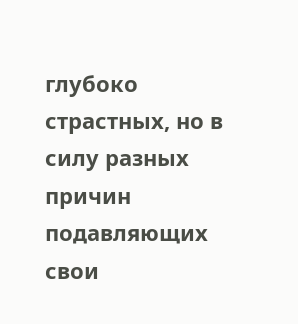глубоко страстных, но в силу разных причин подавляющих свои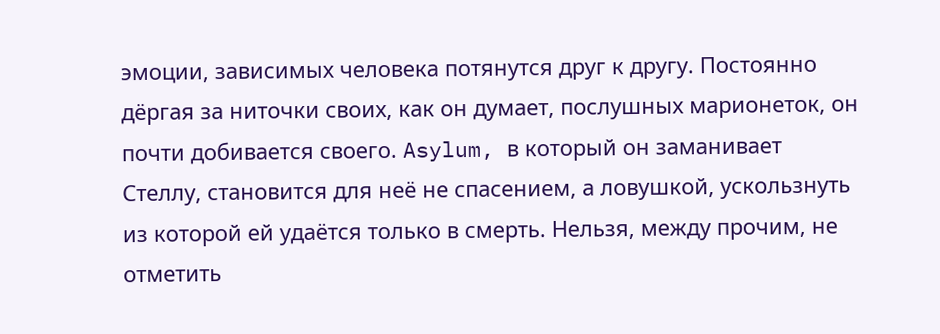эмоции, зависимых человека потянутся друг к другу. Постоянно дёргая за ниточки своих, как он думает, послушных марионеток, он почти добивается своего. Asylum, в который он заманивает Стеллу, становится для неё не спасением, а ловушкой, ускользнуть из которой ей удаётся только в смерть. Нельзя, между прочим, не отметить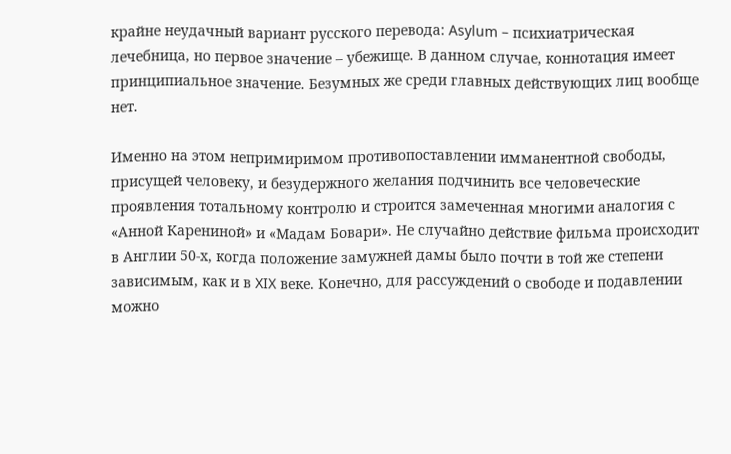крайне неудачный вариант русского перевода: Asylum – психиатрическая лечебница, но первое значение – убежище. В данном случае, коннотация имеет принципиальное значение. Безумных же среди главных действующих лиц вообще нет.

Именно на этом непримиримом противопоставлении имманентной свободы, присущей человеку, и безудержного желания подчинить все человеческие проявления тотальному контролю и строится замеченная многими аналогия с «Анной Карениной» и «Мадам Бовари». Не случайно действие фильма происходит в Англии 50-х, когда положение замужней дамы было почти в той же степени зависимым, как и в XIX веке. Конечно, для рассуждений о свободе и подавлении можно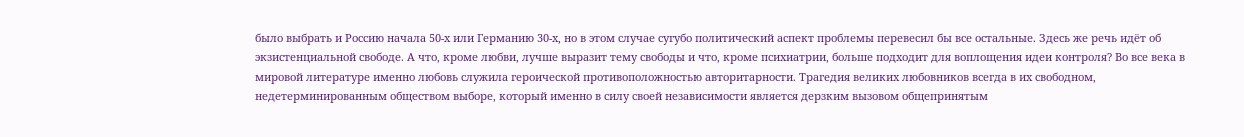было выбрать и Россию начала 50-х или Германию 30-х, но в этом случае сугубо политический аспект проблемы перевесил бы все остальные. Здесь же речь идёт об экзистенциальной свободе. А что, кроме любви, лучше выразит тему свободы и что, кроме психиатрии, больше подходит для воплощения идеи контроля? Во все века в мировой литературе именно любовь служила героической противоположностью авторитарности. Трагедия великих любовников всегда в их свободном, недетерминированным обществом выборе, который именно в силу своей независимости является дерзким вызовом общепринятым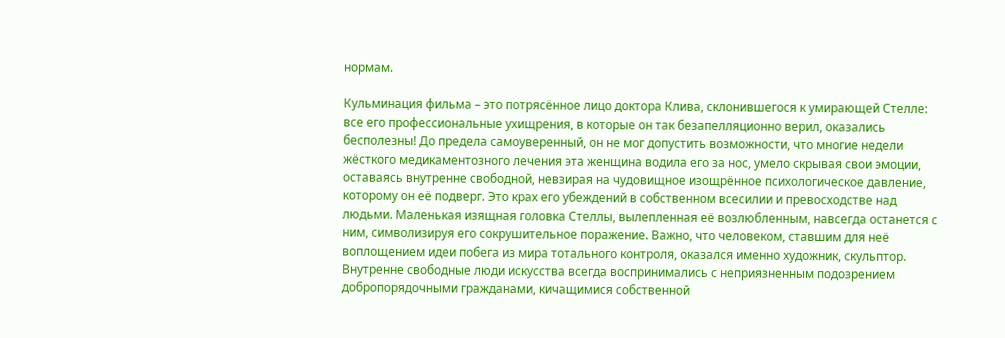нормам.

Кульминация фильма – это потрясённое лицо доктора Клива, склонившегося к умирающей Стелле: все его профессиональные ухищрения, в которые он так безапелляционно верил, оказались бесполезны! До предела самоуверенный, он не мог допустить возможности, что многие недели жёсткого медикаментозного лечения эта женщина водила его за нос, умело скрывая свои эмоции, оставаясь внутренне свободной, невзирая на чудовищное изощрённое психологическое давление, которому он её подверг. Это крах его убеждений в собственном всесилии и превосходстве над людьми. Маленькая изящная головка Стеллы, вылепленная её возлюбленным, навсегда останется с ним, символизируя его сокрушительное поражение. Важно, что человеком, ставшим для неё воплощением идеи побега из мира тотального контроля, оказался именно художник, скульптор. Внутренне свободные люди искусства всегда воспринимались с неприязненным подозрением добропорядочными гражданами, кичащимися собственной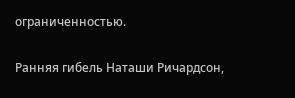ограниченностью.

Ранняя гибель Наташи Ричардсон,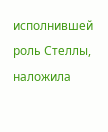исполнившей роль Стеллы, наложила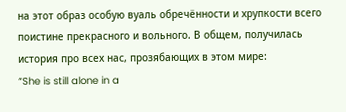на этот образ особую вуаль обречённости и хрупкости всего поистине прекрасного и вольного. В общем, получилась история про всех нас, прозябающих в этом мире:
“She is still alone in a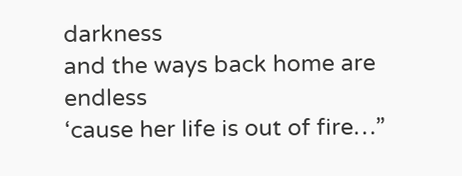darkness
and the ways back home are endless
‘cause her life is out of fire…”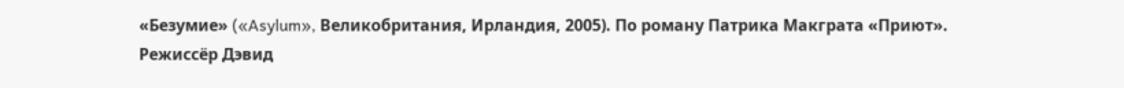«Безумие» («Asylum», Великобритания, Ирландия, 2005). По роману Патрика Макграта «Приют». Режиссёр Дэвид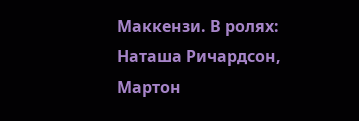Маккензи. В ролях: Наташа Ричардсон, Мартон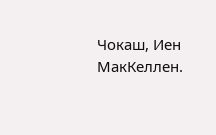Чокаш, Иен МакКеллен.